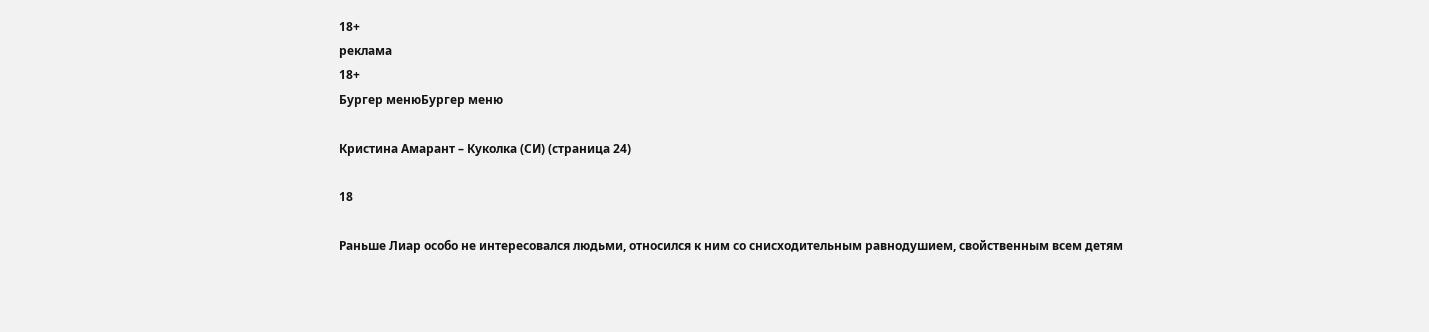18+
реклама
18+
Бургер менюБургер меню

Кристина Амарант – Куколка (СИ) (страница 24)

18

Раньше Лиар особо не интересовался людьми, относился к ним со снисходительным равнодушием, свойственным всем детям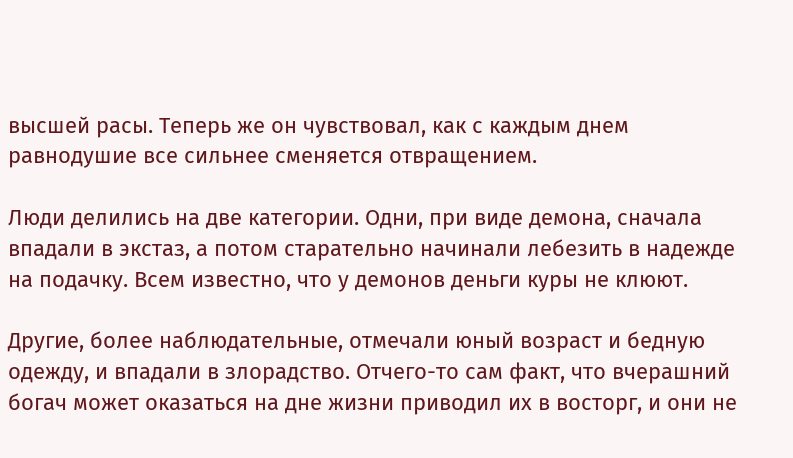высшей расы. Теперь же он чувствовал, как с каждым днем равнодушие все сильнее сменяется отвращением.

Люди делились на две категории. Одни, при виде демона, сначала впадали в экстаз, а потом старательно начинали лебезить в надежде на подачку. Всем известно, что у демонов деньги куры не клюют.

Другие, более наблюдательные, отмечали юный возраст и бедную одежду, и впадали в злорадство. Отчего-то сам факт, что вчерашний богач может оказаться на дне жизни приводил их в восторг, и они не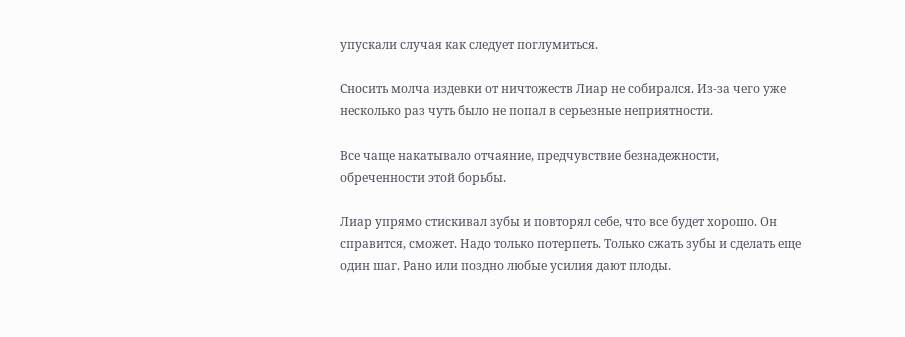упускали случая как следует поглумиться.

Сносить молча издевки от ничтожеств Лиар не собирался. Из-за чего уже несколько раз чуть было не попал в серьезные неприятности.

Все чаще накатывало отчаяние, предчувствие безнадежности, обреченности этой борьбы.

Лиар упрямо стискивал зубы и повторял себе, что все будет хорошо. Он справится, сможет. Надо только потерпеть. Только сжать зубы и сделать еще один шаг. Рано или поздно любые усилия дают плоды.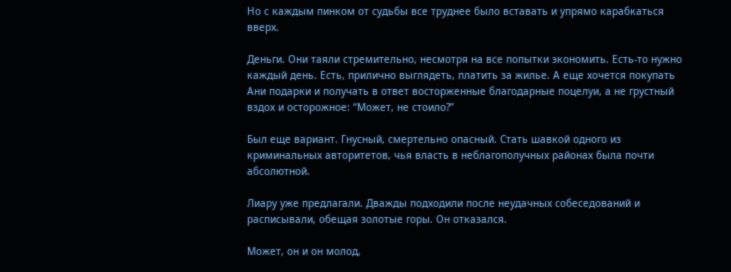Но с каждым пинком от судьбы все труднее было вставать и упрямо карабкаться вверх.

Деньги. Они таяли стремительно, несмотря на все попытки экономить. Есть-то нужно каждый день. Есть, прилично выглядеть, платить за жилье. А еще хочется покупать Ани подарки и получать в ответ восторженные благодарные поцелуи, а не грустный вздох и осторожное: “Может, не стоило?”

Был еще вариант. Гнусный, смертельно опасный. Стать шавкой одного из криминальных авторитетов, чья власть в неблагополучных районах была почти абсолютной.

Лиару уже предлагали. Дважды подходили после неудачных собеседований и расписывали, обещая золотые горы. Он отказался.

Может, он и он молод,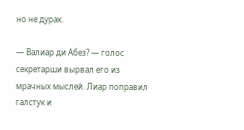но не дурак.

— Валиар ди Абез? — голос секретарши вырвал его из мрачных мыслей. Лиар поправил галстук и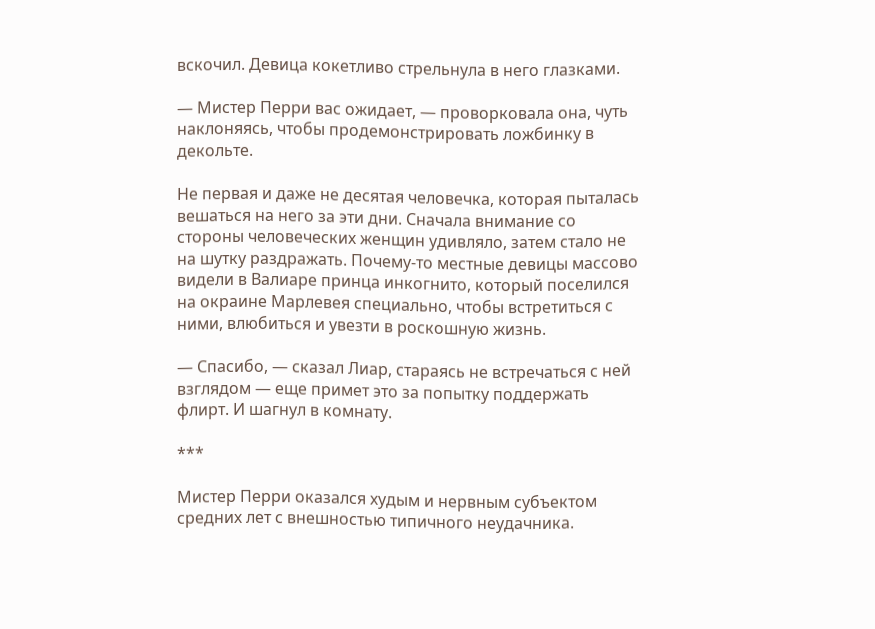вскочил. Девица кокетливо стрельнула в него глазками.

— Мистер Перри вас ожидает, — проворковала она, чуть наклоняясь, чтобы продемонстрировать ложбинку в декольте.

Не первая и даже не десятая человечка, которая пыталась вешаться на него за эти дни. Сначала внимание со стороны человеческих женщин удивляло, затем стало не на шутку раздражать. Почему-то местные девицы массово видели в Валиаре принца инкогнито, который поселился на окраине Марлевея специально, чтобы встретиться с ними, влюбиться и увезти в роскошную жизнь.

— Спасибо, — сказал Лиар, стараясь не встречаться с ней взглядом — еще примет это за попытку поддержать флирт. И шагнул в комнату.

***

Мистер Перри оказался худым и нервным субъектом средних лет с внешностью типичного неудачника.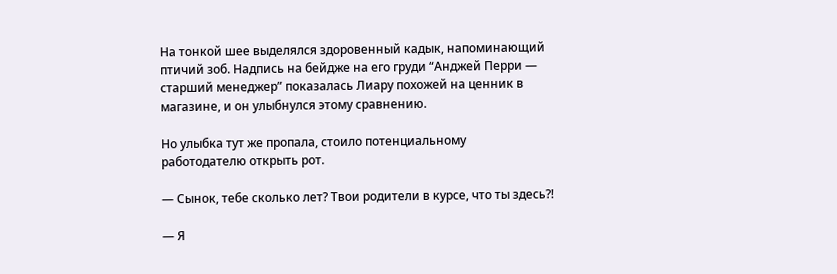На тонкой шее выделялся здоровенный кадык, напоминающий птичий зоб. Надпись на бейдже на его груди “Анджей Перри — старший менеджер” показалась Лиару похожей на ценник в магазине, и он улыбнулся этому сравнению.

Но улыбка тут же пропала, стоило потенциальному работодателю открыть рот.

— Сынок, тебе сколько лет? Твои родители в курсе, что ты здесь?!

— Я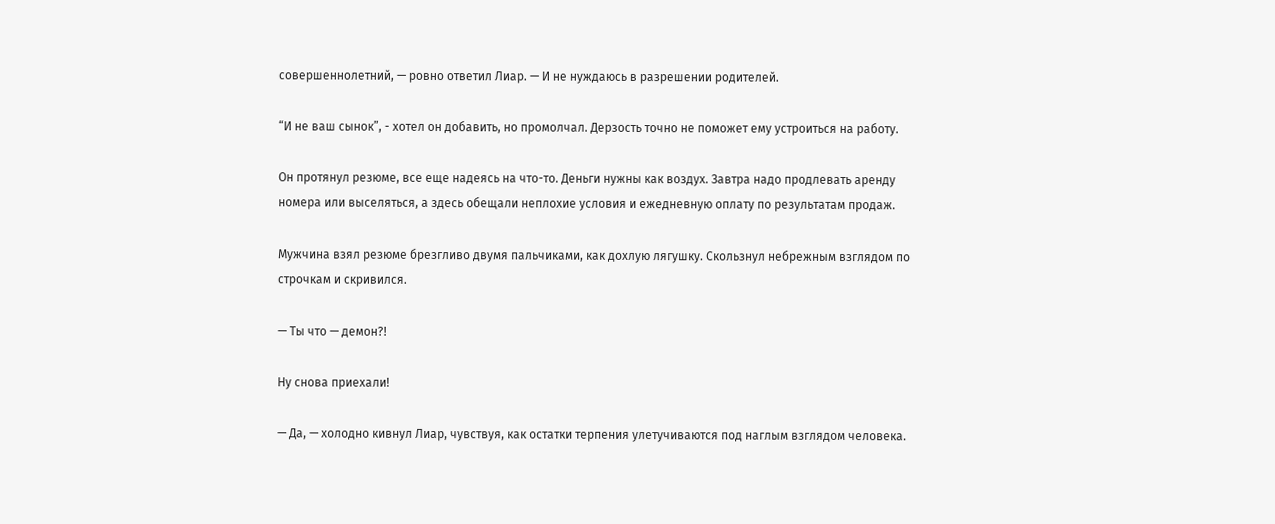совершеннолетний, — ровно ответил Лиар. — И не нуждаюсь в разрешении родителей.

“И не ваш сынок”, - хотел он добавить, но промолчал. Дерзость точно не поможет ему устроиться на работу.

Он протянул резюме, все еще надеясь на что-то. Деньги нужны как воздух. Завтра надо продлевать аренду номера или выселяться, а здесь обещали неплохие условия и ежедневную оплату по результатам продаж.

Мужчина взял резюме брезгливо двумя пальчиками, как дохлую лягушку. Скользнул небрежным взглядом по строчкам и скривился.

— Ты что — демон?!

Ну снова приехали!

— Да, — холодно кивнул Лиар, чувствуя, как остатки терпения улетучиваются под наглым взглядом человека.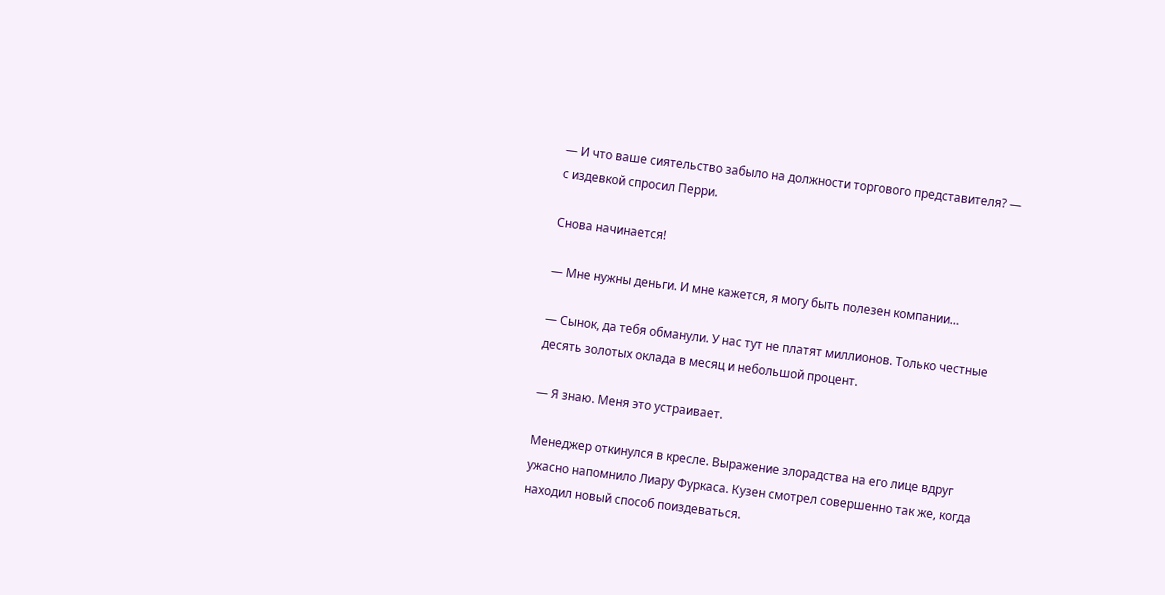— И что ваше сиятельство забыло на должности торгового представителя? — с издевкой спросил Перри.

Снова начинается!

— Мне нужны деньги. И мне кажется, я могу быть полезен компании…

— Сынок, да тебя обманули. У нас тут не платят миллионов. Только честные десять золотых оклада в месяц и небольшой процент.

— Я знаю. Меня это устраивает.

Менеджер откинулся в кресле. Выражение злорадства на его лице вдруг ужасно напомнило Лиару Фуркаса. Кузен смотрел совершенно так же, когда находил новый способ поиздеваться.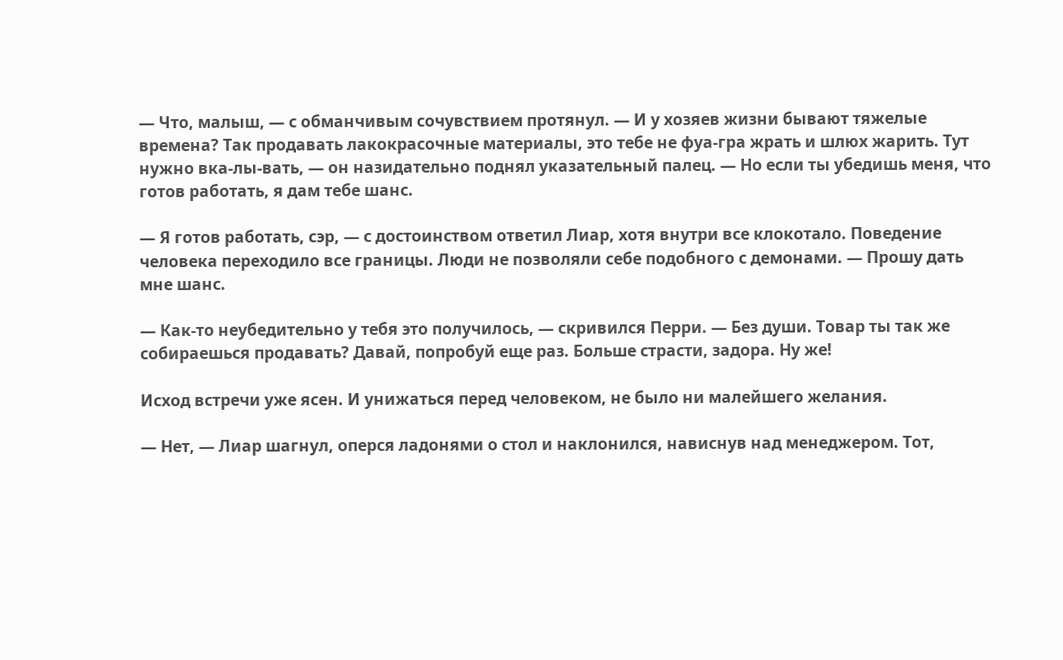— Что, малыш, — с обманчивым сочувствием протянул. — И у хозяев жизни бывают тяжелые времена? Так продавать лакокрасочные материалы, это тебе не фуа-гра жрать и шлюх жарить. Тут нужно вка-лы-вать, — он назидательно поднял указательный палец. — Но если ты убедишь меня, что готов работать, я дам тебе шанс.

— Я готов работать, сэр, — с достоинством ответил Лиар, хотя внутри все клокотало. Поведение человека переходило все границы. Люди не позволяли себе подобного с демонами. — Прошу дать мне шанс.

— Как-то неубедительно у тебя это получилось, — скривился Перри. — Без души. Товар ты так же собираешься продавать? Давай, попробуй еще раз. Больше страсти, задора. Ну же!

Исход встречи уже ясен. И унижаться перед человеком, не было ни малейшего желания.

— Нет, — Лиар шагнул, оперся ладонями о стол и наклонился, нависнув над менеджером. Тот,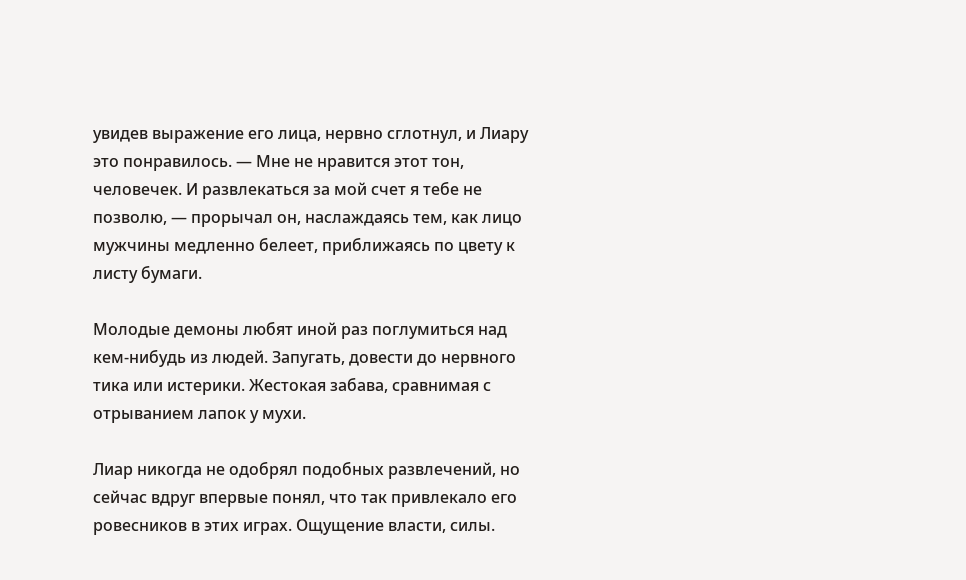увидев выражение его лица, нервно сглотнул, и Лиару это понравилось. — Мне не нравится этот тон, человечек. И развлекаться за мой счет я тебе не позволю, — прорычал он, наслаждаясь тем, как лицо мужчины медленно белеет, приближаясь по цвету к листу бумаги.

Молодые демоны любят иной раз поглумиться над кем-нибудь из людей. Запугать, довести до нервного тика или истерики. Жестокая забава, сравнимая с отрыванием лапок у мухи.

Лиар никогда не одобрял подобных развлечений, но сейчас вдруг впервые понял, что так привлекало его ровесников в этих играх. Ощущение власти, силы.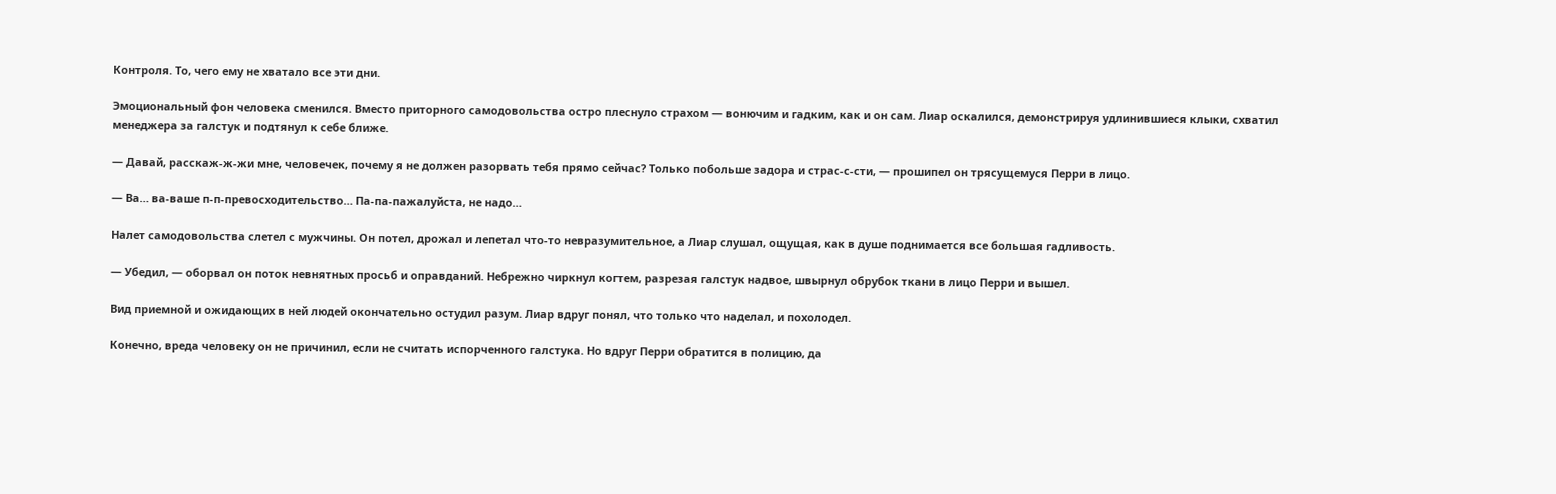Контроля. То, чего ему не хватало все эти дни.

Эмоциональный фон человека сменился. Вместо приторного самодовольства остро плеснуло страхом — вонючим и гадким, как и он сам. Лиар оскалился, демонстрируя удлинившиеся клыки, схватил менеджера за галстук и подтянул к себе ближе.

— Давай, расскаж-ж-жи мне, человечек, почему я не должен разорвать тебя прямо сейчас? Только побольше задора и страс-с-сти, — прошипел он трясущемуся Перри в лицо.

— Ва… ва-ваше п-п-превосходительство… Па-па-пажалуйста, не надо…

Налет самодовольства слетел с мужчины. Он потел, дрожал и лепетал что-то невразумительное, а Лиар слушал, ощущая, как в душе поднимается все большая гадливость.

— Убедил, — оборвал он поток невнятных просьб и оправданий. Небрежно чиркнул когтем, разрезая галстук надвое, швырнул обрубок ткани в лицо Перри и вышел.

Вид приемной и ожидающих в ней людей окончательно остудил разум. Лиар вдруг понял, что только что наделал, и похолодел.

Конечно, вреда человеку он не причинил, если не считать испорченного галстука. Но вдруг Перри обратится в полицию, да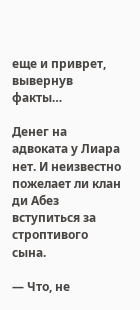еще и приврет, вывернув факты…

Денег на адвоката у Лиара нет. И неизвестно пожелает ли клан ди Абез вступиться за строптивого сына.

— Что, не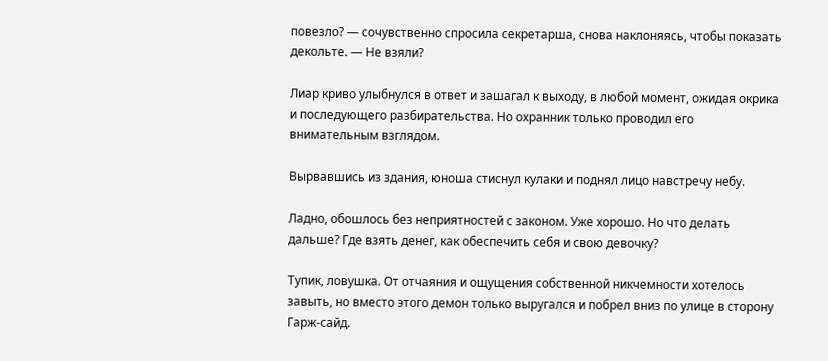повезло? — сочувственно спросила секретарша, снова наклоняясь, чтобы показать декольте. — Не взяли?

Лиар криво улыбнулся в ответ и зашагал к выходу, в любой момент, ожидая окрика и последующего разбирательства. Но охранник только проводил его внимательным взглядом.

Вырвавшись из здания, юноша стиснул кулаки и поднял лицо навстречу небу.

Ладно, обошлось без неприятностей с законом. Уже хорошо. Но что делать дальше? Где взять денег, как обеспечить себя и свою девочку?

Тупик, ловушка. От отчаяния и ощущения собственной никчемности хотелось завыть, но вместо этого демон только выругался и побрел вниз по улице в сторону Гарж-сайд.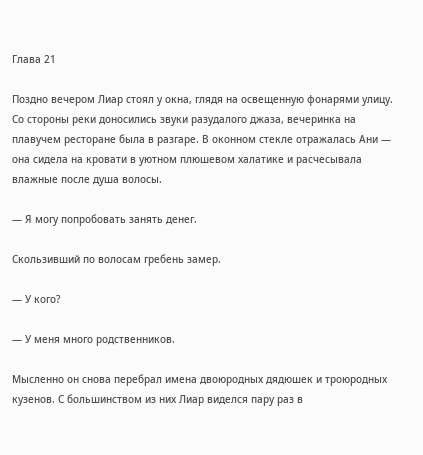Глава 21

Поздно вечером Лиар стоял у окна, глядя на освещенную фонарями улицу. Со стороны реки доносились звуки разудалого джаза, вечеринка на плавучем ресторане была в разгаре. В оконном стекле отражалась Ани — она сидела на кровати в уютном плюшевом халатике и расчесывала влажные после душа волосы.

— Я могу попробовать занять денег.

Скользивший по волосам гребень замер.

— У кого?

— У меня много родственников.

Мысленно он снова перебрал имена двоюродных дядюшек и троюродных кузенов. С большинством из них Лиар виделся пару раз в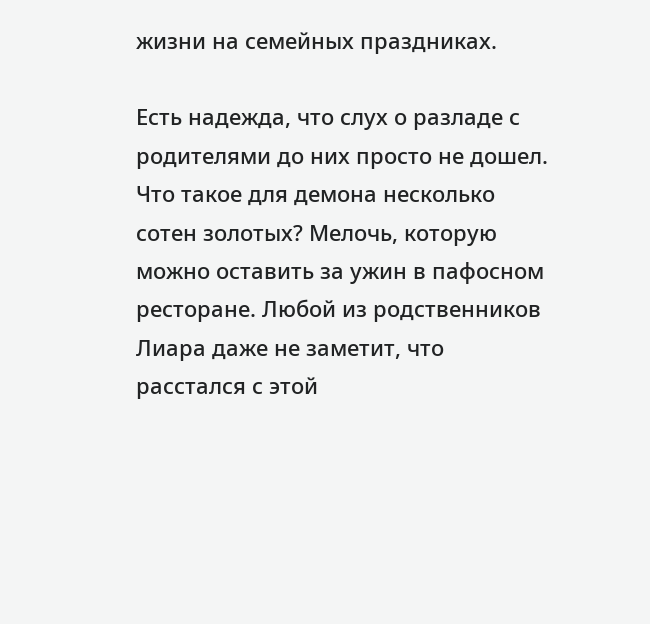жизни на семейных праздниках.

Есть надежда, что слух о разладе с родителями до них просто не дошел. Что такое для демона несколько сотен золотых? Мелочь, которую можно оставить за ужин в пафосном ресторане. Любой из родственников Лиара даже не заметит, что расстался с этой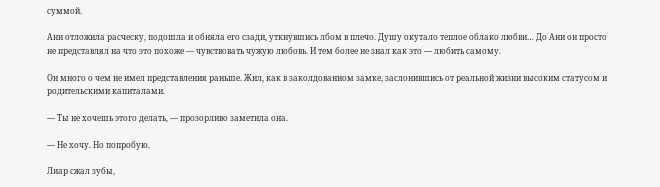суммой.

Ани отложила расческу, подошла и обняла его сзади, уткнувшись лбом в плечо. Душу окутало теплое облако любви… До Ани он просто не представлял на что это похоже — чувствовать чужую любовь. И тем более не знал как это — любить самому.

Он много о чем не имел представления раньше. Жил, как в заколдованном замке, заслонившись от реальной жизни высоким статусом и родительскими капиталами.

— Ты не хочешь этого делать, — прозорливо заметила она.

— Не хочу. Но попробую.

Лиар сжал зубы,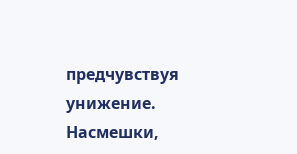предчувствуя унижение. Насмешки,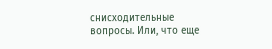снисходительные вопросы. Или, что еще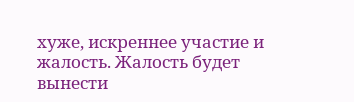хуже, искреннее участие и жалость. Жалость будет вынести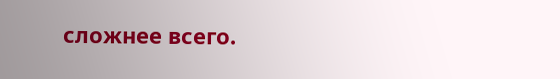сложнее всего.